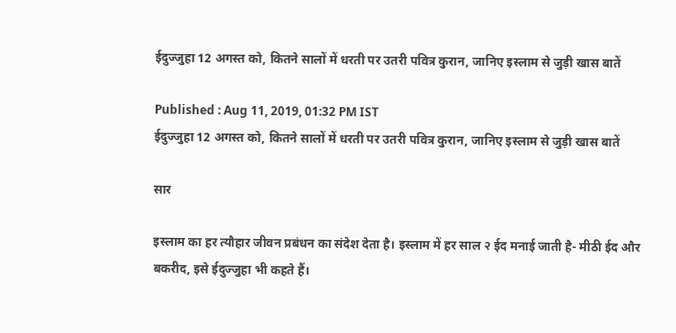ईदुज्जुहा 12 अगस्त को, कितने सालों में धरती पर उतरी पवित्र कुरान, जानिए इस्लाम से जुड़ी खास बातें

Published : Aug 11, 2019, 01:32 PM IST
ईदुज्जुहा 12 अगस्त को, कितने सालों में धरती पर उतरी पवित्र कुरान, जानिए इस्लाम से जुड़ी खास बातें

सार

इस्लाम का हर त्यौहार जीवन प्रबंधन का संदेश देता है। इस्लाम में हर साल २ ईद मनाई जाती है- मीठी ईद और बकरीद, इसे ईदुज्जुहा भी कहते हैं।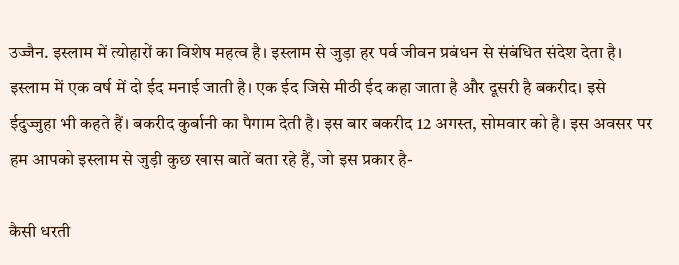उज्जैन. इस्लाम में त्योहारों का विशेष महत्व है। इस्लाम से जुड़ा हर पर्व जीवन प्रबंधन से संबंधित संदेश देता है। इस्लाम में एक वर्ष में दो ईद मनाई जाती है। एक ईद जिसे मीठी ईद कहा जाता है और दूसरी है बकरीद। इसे ईदुज्जुहा भी कहते हैं। बकरीद कुर्बानी का पैगाम देती है। इस बार बकरीद 12 अगस्त, सोमवार को है। इस अवसर पर हम आपको इस्लाम से जुड़ी कुछ खास बातें बता रहे हैं, जो इस प्रकार है-

कैसी धरती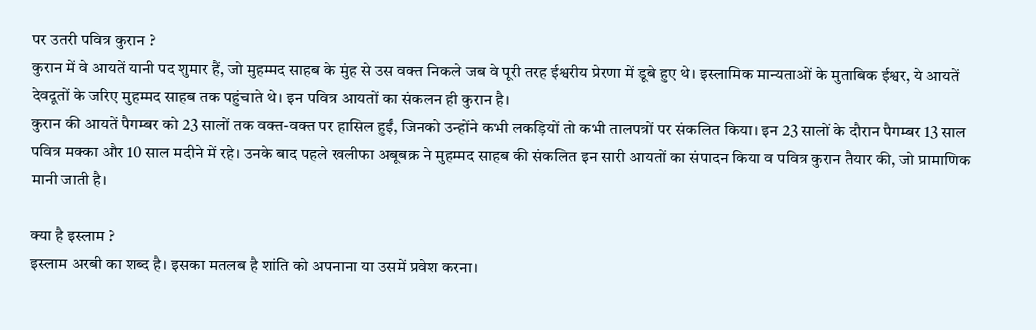पर उतरी पवित्र कुरान ?
कुरान में वे आयतें यानी पद शुमार हैं, जो मुहम्मद साहब के मुंह से उस वक्त निकले जब वे पूरी तरह ईश्वरीय प्रेरणा में डूबे हुए थे। इस्लामिक मान्यताओं के मुताबिक ईश्वर, ये आयतें देवदूतों के जरिए मुहम्मद साहब तक पहुंचाते थे। इन पवित्र आयतों का संकलन ही कुरान है।
कुरान की आयतें पैगम्बर को 23 सालों तक वक्त-वक्त पर हासिल हुईं, जिनको उन्होंने कभी लकड़ियों तो कभी तालपत्रों पर संकलित किया। इन 23 सालों के दौरान पैगम्बर 13 साल पवित्र मक्का और 10 साल मदीने में रहे। उनके बाद पहले खलीफा अबूबक्र ने मुहम्मद साहब की संकलित इन सारी आयतों का संपादन किया व पवित्र कुरान तैयार की, जो प्रामाणिक मानी जाती है।

क्या है इस्लाम ?
इस्लाम अरबी का शब्द है। इसका मतलब है शांति को अपनाना या उसमें प्रवेश करना।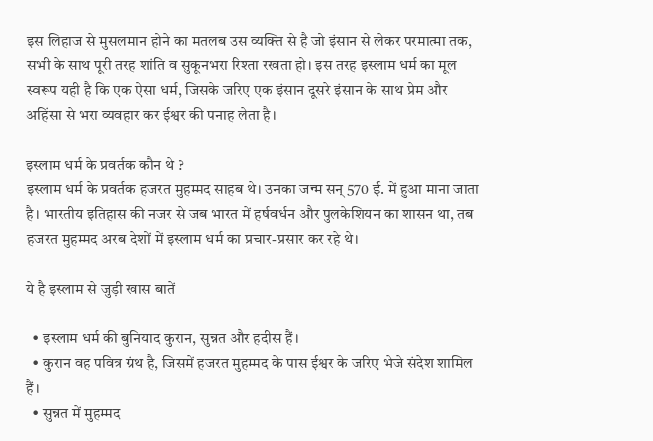इस लिहाज से मुसलमान होने का मतलब उस व्यक्ति से है जो इंसान से लेकर परमात्मा तक, सभी के साथ पूरी तरह शांति व सुकूनभरा रिश्ता रखता हो। इस तरह इस्लाम धर्म का मूल स्वरूप यही है कि एक ऐसा धर्म, जिसके जरिए एक इंसान दूसरे इंसान के साथ प्रेम और अहिंसा से भरा व्यवहार कर ईश्वर की पनाह लेता है।

इस्लाम धर्म के प्रवर्तक कौन थे ?
इस्लाम धर्म के प्रवर्तक हजरत मुहम्मद साहब थे। उनका जन्म सन् 570 ई. में हुआ माना जाता है। भारतीय इतिहास की नजर से जब भारत में हर्षवर्धन और पुलकेशियन का शासन था, तब हजरत मुहम्मद अरब देशों में इस्लाम धर्म का प्रचार-प्रसार कर रहे थे।

ये है इस्लाम से जुड़ी खास बातें

  • इस्लाम धर्म की बुनियाद कुरान, सुन्नत और हदीस हैं।
  • कुरान वह पवित्र ग्रंथ है, जिसमें हजरत मुहम्मद के पास ईश्वर के जरिए भेजे संदेश शामिल हैं।
  • सुन्नत में मुहम्मद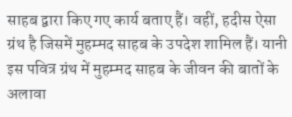साहब द्वारा किए गए कार्य बताए हैं। वहीं, हदीस ऐसा ग्रंथ है जिसमें मुहम्मद साहब के उपदेश शामिल हैं। यानी इस पवित्र ग्रंथ में मुहम्मद साहब के जीवन की बातों के अलावा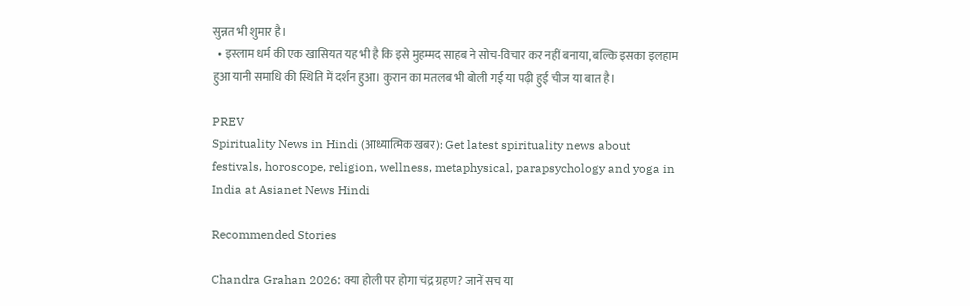सुन्नत भी शुमार है।
  • इस्लाम धर्म की एक खासियत यह भी है कि इसे मुहम्मद साहब ने सोच-विचार कर नहीं बनाया, बल्कि इसका इलहाम हुआ यानी समाधि की स्थिति में दर्शन हुआ। कुरान का मतलब भी बोली गई या पढ़ी हुई चीज या बात है।

PREV
Spirituality News in Hindi (आध्यात्मिक खबर): Get latest spirituality news about festivals, horoscope, religion, wellness, metaphysical, parapsychology and yoga in India at Asianet News Hindi

Recommended Stories

Chandra Grahan 2026: क्या होली पर होगा चंद्र ग्रहण? जानें सच या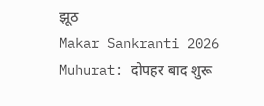झूठ
Makar Sankranti 2026 Muhurat: दोपहर बाद शुरू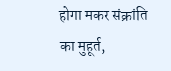होगा मकर संक्रांति का मुहूर्त,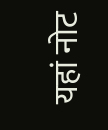यहां नोट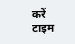करें टाइम